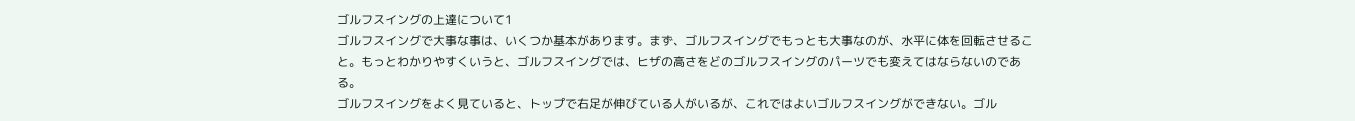ゴルフスイングの上達について1
ゴルフスイングで大事な事は、いくつか基本があります。まず、ゴルフスイングでもっとも大事なのが、水平に体を回転させること。もっとわかりやすくいうと、ゴルフスイングでは、ヒザの高さをどのゴルフスイングのパーツでも変えてはならないのである。
ゴルフスイングをよく見ていると、トップで右足が伸びている人がいるが、これではよいゴルフスイングができない。ゴル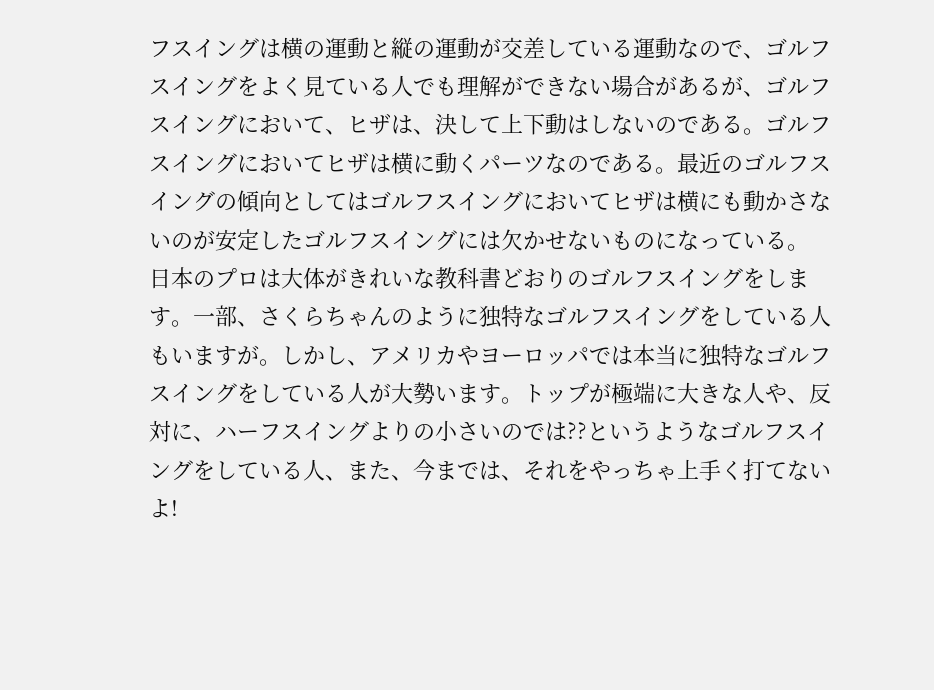フスイングは横の運動と縦の運動が交差している運動なので、ゴルフスイングをよく見ている人でも理解ができない場合があるが、ゴルフスイングにおいて、ヒザは、決して上下動はしないのである。ゴルフスイングにおいてヒザは横に動くパーツなのである。最近のゴルフスイングの傾向としてはゴルフスイングにおいてヒザは横にも動かさないのが安定したゴルフスイングには欠かせないものになっている。
日本のプロは大体がきれいな教科書どおりのゴルフスイングをします。一部、さくらちゃんのように独特なゴルフスイングをしている人もいますが。しかし、アメリカやヨーロッパでは本当に独特なゴルフスイングをしている人が大勢います。トップが極端に大きな人や、反対に、ハーフスイングよりの小さいのでは??というようなゴルフスイングをしている人、また、今までは、それをやっちゃ上手く打てないよ!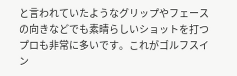と言われていたようなグリップやフェースの向きなどでも素晴らしいショットを打つプロも非常に多いです。これがゴルフスイン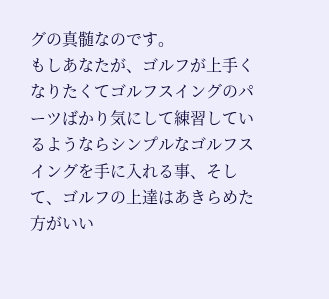グの真髄なのです。
もしあなたが、ゴルフが上手くなりたくてゴルフスイングのパーツばかり気にして練習しているようならシンプルなゴルフスイングを手に入れる事、そして、ゴルフの上達はあきらめた方がいい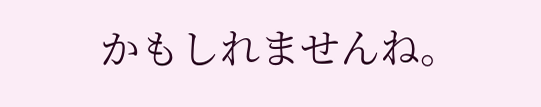かもしれませんね。